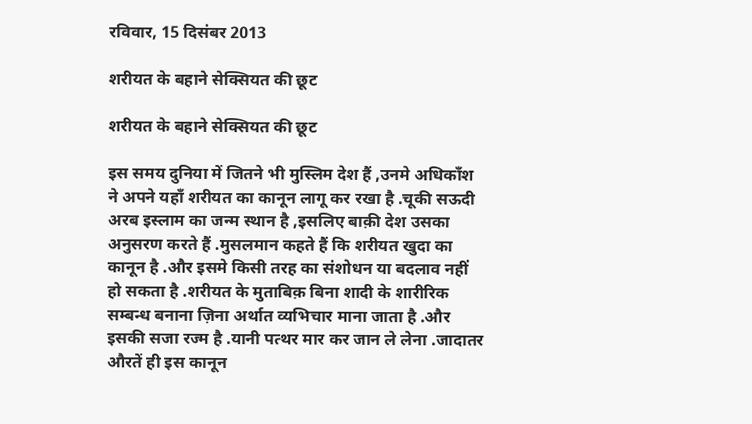रविवार, 15 दिसंबर 2013

शरीयत के बहाने सेक्सियत की छूट

शरीयत के बहाने सेक्सियत की छूट

इस समय दुनिया में जितने भी मुस्लिम देश हैं ,उनमे अधिकाँश ने अपने यहाँ शरीयत का कानून लागू कर रखा है .चूकी सऊदी अरब इस्लाम का जन्म स्थान है ,इसलिए बाक़ी देश उसका अनुसरण करते हैं .मुसलमान कहते हैं कि शरीयत खुदा का कानून है .और इसमे किसी तरह का संशोधन या बदलाव नहीं हो सकता है .शरीयत के मुताबिक़ बिना शादी के शारीरिक सम्बन्ध बनाना ज़िना अर्थात व्यभिचार माना जाता है .और इसकी सजा रज्म है .यानी पत्थर मार कर जान ले लेना .जादातर औरतें ही इस कानून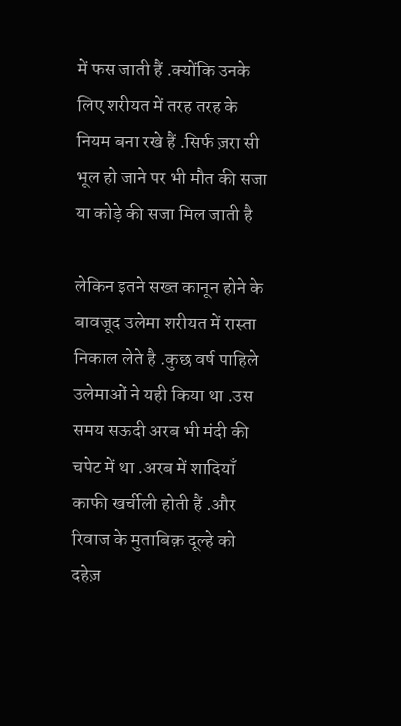में फस जाती हैं .क्योंकि उनके लिए शरीयत में तरह तरह के नियम बना रखे हैं .सिर्फ ज़रा सी भूल हो जाने पर भी मौत की सजा या कोड़े की सजा मिल जाती है

लेकिन इतने सख्त कानून होने के बावजूद उलेमा शरीयत में रास्ता निकाल लेते है .कुछ वर्ष पाहिले उलेमाओं ने यही किया था .उस समय सऊदी अरब भी मंदी की चपेट में था .अरब में शादियाँ काफी खर्चीली होती हैं .और रिवाज के मुताबिक़ दूल्हे को दहेज़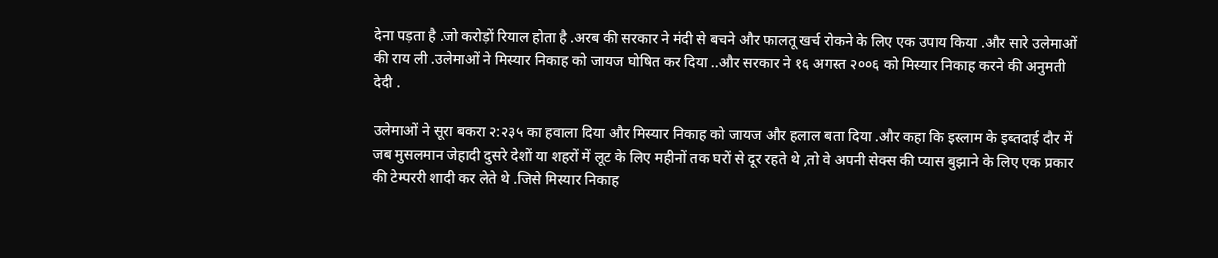देना पड़ता है .जो करोड़ों रियाल होता है .अरब की सरकार ने मंदी से बचने और फालतू खर्च रोकने के लिए एक उपाय किया .और सारे उलेमाओं की राय ली .उलेमाओं ने मिस्यार निकाह को जायज घोषित कर दिया ..और सरकार ने १६ अगस्त २००६ को मिस्यार निकाह करने की अनुमती देदी .

उलेमाओं ने सूरा बकरा २:२३५ का हवाला दिया और मिस्यार निकाह को जायज और हलाल बता दिया .और कहा कि इस्लाम के इब्तदाई दौर में जब मुसलमान जेहादी दुसरे देशों या शहरों में लूट के लिए महीनों तक घरों से दूर रहते थे ,तो वे अपनी सेक्स की प्यास बुझाने के लिए एक प्रकार की टेम्पररी शादी कर लेते थे .जिसे मिस्यार निकाह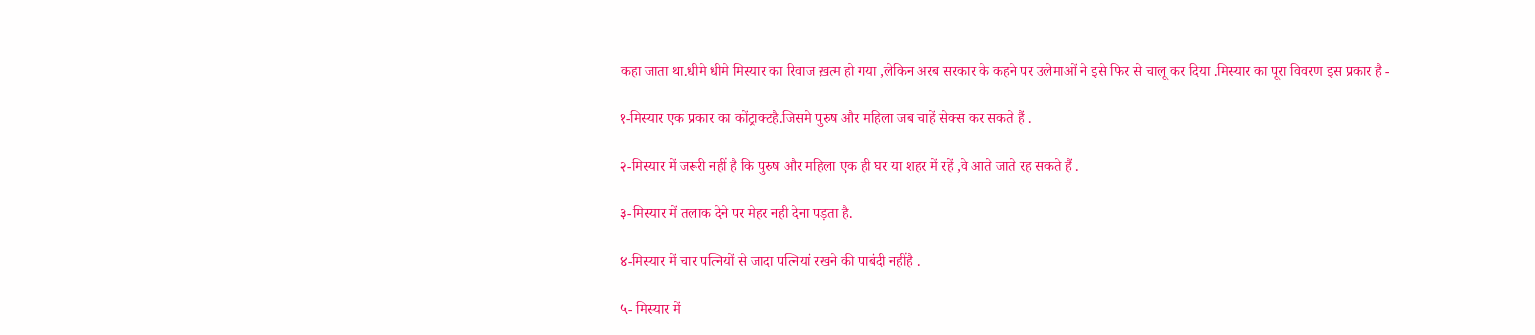कहा जाता था.धीमे धीमे मिस्यार का रिवाज ख़त्म हो गया ,लेकिन अरब सरकार के कहने पर उलेमाओं ने इसे फिर से चालू कर दिया .मिस्यार का पूरा विवरण इस प्रकार है -

१-मिस्यार एक प्रकार का कोंट्राक्टहै.जिसमे पुरुष और महिला जब चाहें सेक्स कर सकते हैं .

२-मिस्यार में जरूरी नहीं है कि पुरुष और महिला एक ही घर या शहर में रहें ,वे आते जाते रह सकते हैं .

३-मिस्यार में तलाक देने पर मेहर नही देना पड़ता है.

४-मिस्यार में चार पत्नियों से जादा पत्नियां रखने की पाबंदी नहींहै .

५- मिस्यार में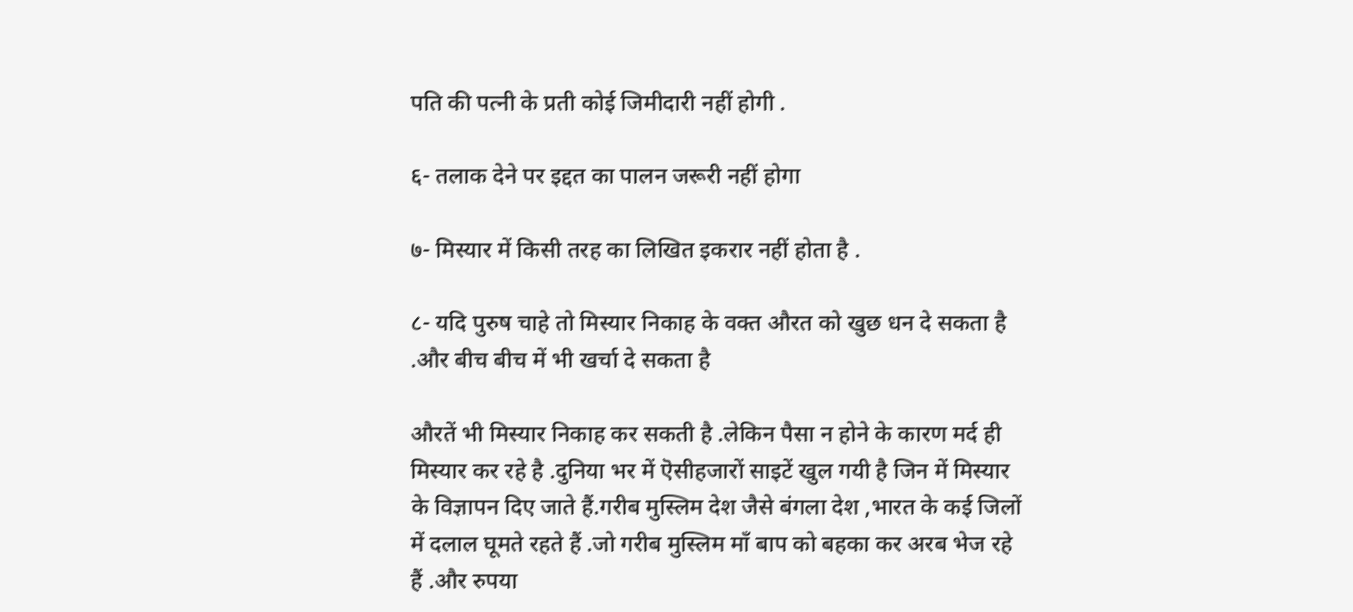पति की पत्नी के प्रती कोई जिमीदारी नहीं होगी .

६- तलाक देने पर इद्दत का पालन जरूरी नहीं होगा

७- मिस्यार में किसी तरह का लिखित इकरार नहीं होता है .

८- यदि पुरुष चाहे तो मिस्यार निकाह के वक्त औरत को खुछ धन दे सकता है .और बीच बीच में भी खर्चा दे सकता है

औरतें भी मिस्यार निकाह कर सकती है .लेकिन पैसा न होने के कारण मर्द ही मिस्यार कर रहे है .दुनिया भर में ऎसीहजारों साइटें खुल गयी है जिन में मिस्यार के विज्ञापन दिए जाते हैं.गरीब मुस्लिम देश जैसे बंगला देश ,भारत के कई जिलों में दलाल घूमते रहते हैं .जो गरीब मुस्लिम माँ बाप को बहका कर अरब भेज रहे हैं .और रुपया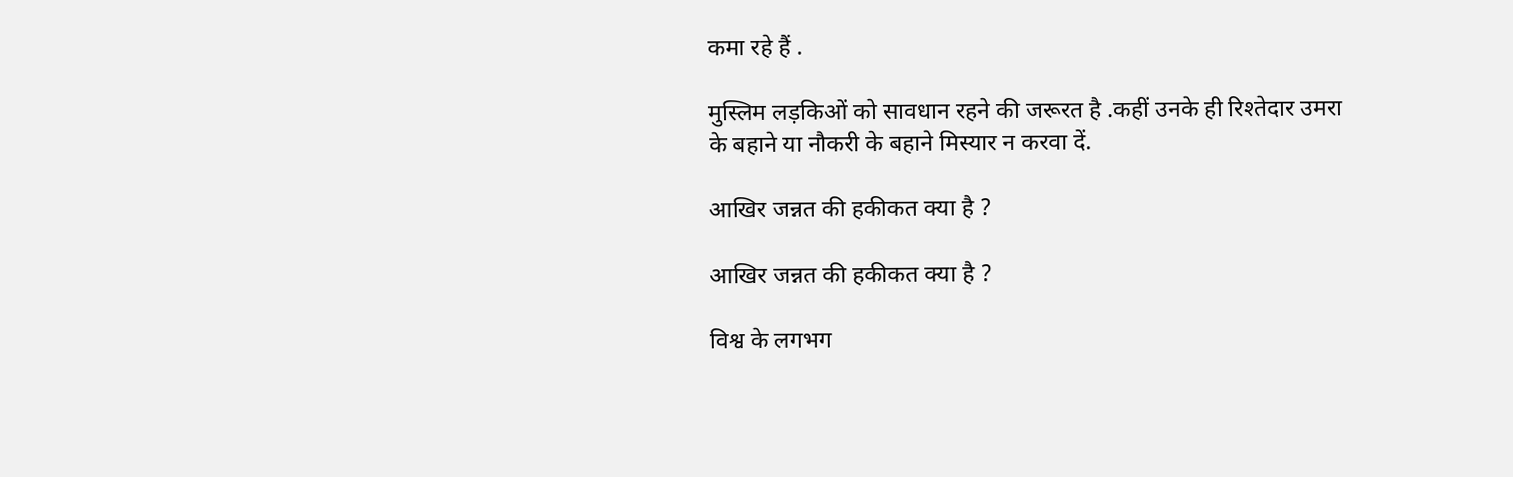कमा रहे हैं .

मुस्लिम लड़किओं को सावधान रहने की जरूरत है .कहीं उनके ही रिश्तेदार उमरा के बहाने या नौकरी के बहाने मिस्यार न करवा दें.

आखिर जन्नत की हकीकत क्या है ?

आखिर जन्नत की हकीकत क्या है ?

विश्व के लगभग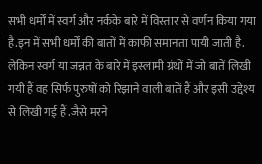सभी धर्मों में स्वर्ग और नर्कके बारे में विस्तार से वर्णन किया गया है.इन में सभी धर्मों की बातों में काफी समानता पायी जाती है.
लेकिन स्वर्ग या जन्नत के बारे में इस्लामी ग्रंथों में जो बातें लिखी गयी हैं वह सिर्फ पुरुषों को रिझाने वाली बातें हैं और इसी उद्देश्य से लिखी गई हैं .जैसे मरने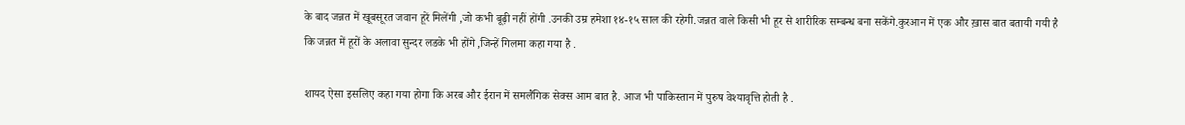के बाद जन्नत में खूबसूरत जवान हूरें मिलेंगी ,जो कभी बूढ़ी नहीं होंगी .उनकी उम्र हमेशा १४-१५ साल की रहेगी.जन्नत वाले किसी भी हूर से शारीरिक सम्बन्ध बना सकेंगे.कुरआन में एक और ख़ास बात बतायी गयी है कि जन्नत में हूरों के अलावा सुन्दर लडके भी होंगे ,जिन्हें गिलमा कहा गया है .

शायद ऐसा इसलिए कहा गया होगा कि अरब और ईरान में समलैंगिक सेक्स आम बात है. आज भी पाकिस्तान में पुरुष वेश्यावृत्ति होती है .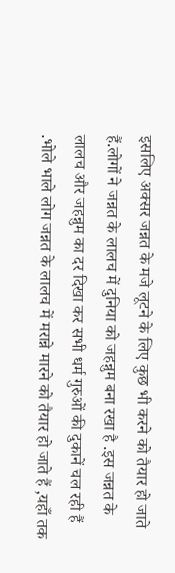इसलिए अक्सर जन्नत के मजे लूटने के लिए कुछ भी करने को तैयार हो जाते हैं.लोगों ने जन्नत के लालच में दुनिया को जहन्नुम बना रखा है .इस जन्नत के लालच और जहन्नुम का दर दिखा कर सभी धर्म गुरुओं की दुकानें चल रही हैं .भोले भाले लोग जन्नत के लालच में मरान्ने मारने को तैयार हो जाते हैं ,यहाँ तक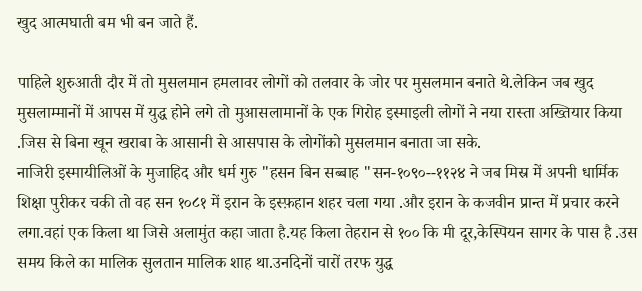खुद आत्मघाती बम भी बन जाते हैं.

पाहिले शुरुआती दौर में तो मुसलमान हमलावर लोगों को तलवार के जोर पर मुसलमान बनाते थे.लेकिन जब खुद मुसलाम्मानों में आपस में युद्ध होने लगे तो मुआसलामानों के एक गिरोह इस्माइली लोगों ने नया रास्ता अख्तियार किया .जिस से बिना खून खराबा के आसानी से आसपास के लोगोंको मुसलमान बनाता जा सके.
नाजिरी इस्मायीलिओं के मुजाहिद और धर्म गुरु "हसन बिन सब्बाह "सन-१०९०--११२४ ने जब मिस्र में अपनी धार्मिक शिक्षा पुरीकर चकी तो वह सन १०८१ में इरान के इस्फ़हान शहर चला गया .और इरान के कजवीन प्रान्त में प्रचार करने लगा.वहां एक किला था जिसे अलामुंत कहा जाता है.यह किला तेहरान से १०० कि मी दूर,केस्पियन सागर के पास है .उस समय किले का मालिक सुलतान मालिक शाह था.उनदिनों चारों तरफ युद्ध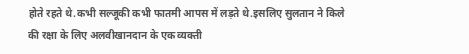होते रहते थे.कभी सल्जूकी कभी फातमी आपस में लड़ते थे.इसलिए सुलतान ने किले की रक्षा के लिए अलवीखानदान के एक व्यक्ती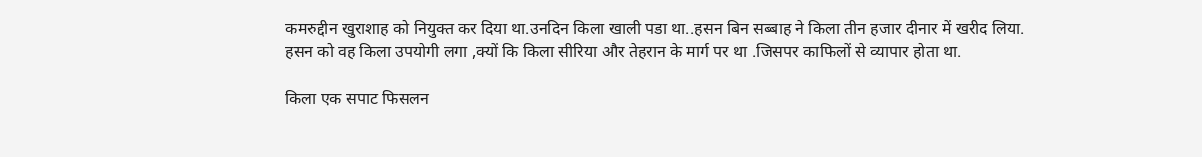कमरुद्दीन खुराशाह को नियुक्त कर दिया था.उनदिन किला खाली पडा था..हसन बिन सब्बाह ने किला तीन हजार दीनार में खरीद लिया.
हसन को वह किला उपयोगी लगा ,क्यों कि किला सीरिया और तेहरान के मार्ग पर था .जिसपर काफिलों से व्यापार होता था.

किला एक सपाट फिसलन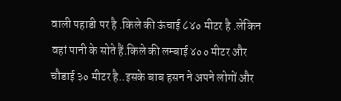वाली पहाडी पर है .किले की ऊंचाई ८४० मीटर है .लेकिन वहां पानी के सोते हैं.किले की लम्बाई ४०० मीटर और चौडाई ३० मीटर है..इसके बाब हसन ने अपने लोगों और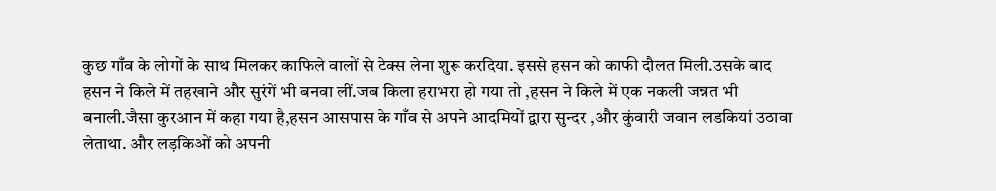कुछ गाँव के लोगों के साथ मिलकर काफिले वालों से टेक्स लेना शुरू करदिया. इससे हसन को काफी दौलत मिली.उसके बाद हसन ने किले में तहखाने और सुरंगें भी बनवा लीं.जब किला हराभरा हो गया तो ,हसन ने किले में एक नकली जन्नत भी बनाली.जैसा कुरआन में कहा गया है,हसन आसपास के गाँव से अपने आदमियों द्वारा सुन्दर ,और कुंवारी जवान लडकियां उठावा लेताथा. और लड़किओं को अपनी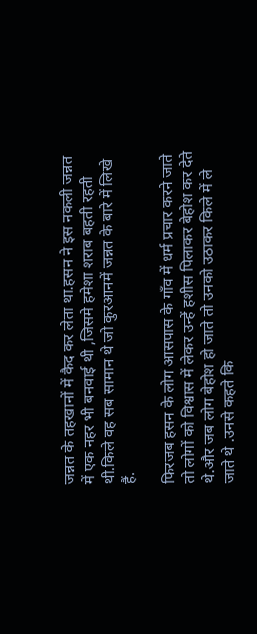जन्नत के तहखानों में कैद कर लेता था.हसन ने इस नकली जन्नत में एक नहर भी बनवाई थी ,जिसमे हमेशा शराब बहती रहती थी.किले वह सब सामान थे जो कुरआनमें जन्नत के बारे में लिखे हैं.

फिरजब हसन के लोग आसपास के गाँव में धर्म प्रचार करने जाते तो लोगों को विश्वास में लेकर उन्हें हशीस पिलाकर बेहोश कर देते थे.और जब लोग बेहोश हो जाते तो उनको उठाकर किले में ले जाते थे .उनसे कहते कि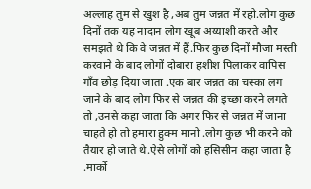अल्लाह तुम से खुश है ,अब तुम जन्नत में रहो.लोग कुछ दिनों तक यह नादान लोग खूब अय्याशी करते और समझते थे कि वे जन्नत में हैं.फिर कुछ दिनों मौजा मस्ती करवाने के बाद लोगों दोबारा हशीश पिलाकर वापिस गाँव छोड़ दिया जाता .एक बार जन्नत का चस्का लग जाने के बाद लोग फिर से जन्नत की इच्छा करने लगते तो ,उनसे कहा जाता कि अगर फिर से जन्नत में जाना चाहते हो तो हमारा हुक्म मानो .लोग कुछ भी करने को तैयार हो जाते थे.ऐसे लोगों को हसिसीन कहा जाता है .मार्को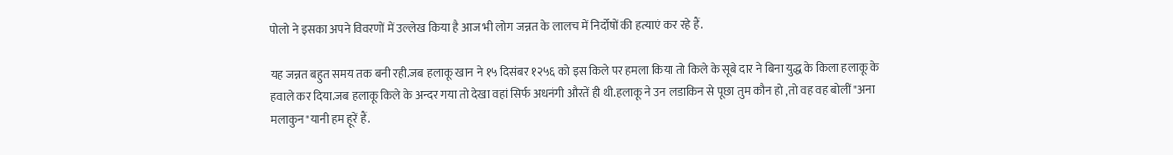पोलो ने इसका अपने विवरणों में उल्लेख किया है आज भी लोग जन्नत के लालच में निर्दोषों की हत्याएं कर रहे हैं.

यह जन्नत बहुत समय तक बनी रही.जब हलाकू खान ने १५ दिसंबर १२५६ को इस किले पर हमला किया तो किले के सूबे दार ने बिना युद्ध के किला हलाकू के हवाले कर दिया.जब हलाकू किले के अन्दर गया तो देखा वहां सिर्फ अधनंगी औरतें ही थी.हलाकू ने उन लडाकिन से पूछा तुम कौन हो ,तो वह वह बोलीं "अना मलाकुन"यानी हम हूरें हैं.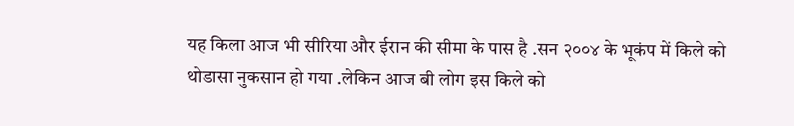यह किला आज भी सीरिया और ईरान की सीमा के पास है .सन २००४ के भूकंप में किले को थोडासा नुकसान हो गया .लेकिन आज बी लोग इस किले को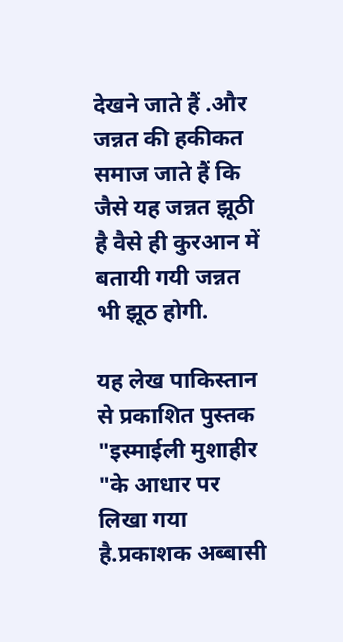देखने जाते हैं .और जन्नत की हकीकत समाज जाते हैं कि जैसे यह जन्नत झूठी है वैसे ही कुरआन में बतायी गयी जन्नत भी झूठ होगी.

यह लेख पाकिस्तान से प्रकाशित पुस्तक "इस्माईली मुशाहीर "के आधार पर लिखा गया है.प्रकाशक अब्बासी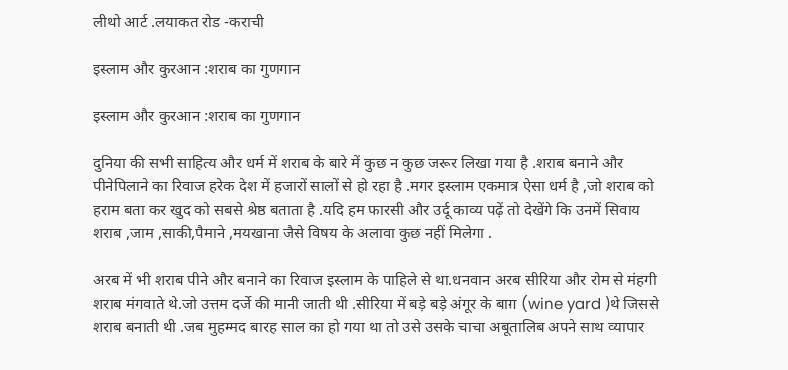लीथो आर्ट .लयाकत रोड -कराची

इस्लाम और कुरआन :शराब का गुणगान

इस्लाम और कुरआन :शराब का गुणगान

दुनिया की सभी साहित्य और धर्म में शराब के बारे में कुछ न कुछ जरूर लिखा गया है .शराब बनाने और पीनेपिलाने का रिवाज हरेक देश में हजारों सालों से हो रहा है .मगर इस्लाम एकमात्र ऐसा धर्म है ,जो शराब को हराम बता कर खुद को सबसे श्रेष्ठ बताता है .यदि हम फारसी और उर्दू काव्य पढ़ें तो देखेंगे कि उनमें सिवाय शराब ,जाम ,साकी,पैमाने ,मयखाना जैसे विषय के अलावा कुछ नहीं मिलेगा .

अरब में भी शराब पीने और बनाने का रिवाज इस्लाम के पाहिले से था.धनवान अरब सीरिया और रोम से मंहगी शराब मंगवाते थे.जो उत्तम दर्जे की मानी जाती थी .सीरिया में बड़े बड़े अंगूर के बाग़ (wine yard )थे जिससे शराब बनाती थी .जब मुहम्मद बारह साल का हो गया था तो उसे उसके चाचा अबूतालिब अपने साथ व्यापार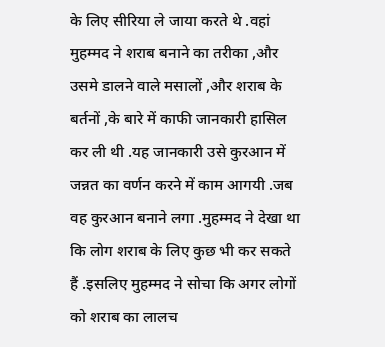के लिए सीरिया ले जाया करते थे .वहां मुहम्मद ने शराब बनाने का तरीका ,और उसमे डालने वाले मसालों ,और शराब के बर्तनों ,के बारे में काफी जानकारी हासिल कर ली थी .यह जानकारी उसे कुरआन में जन्नत का वर्णन करने में काम आगयी .जब वह कुरआन बनाने लगा .मुहम्मद ने देखा था कि लोग शराब के लिए कुछ भी कर सकते हैं .इसलिए मुहम्मद ने सोचा कि अगर लोगों को शराब का लालच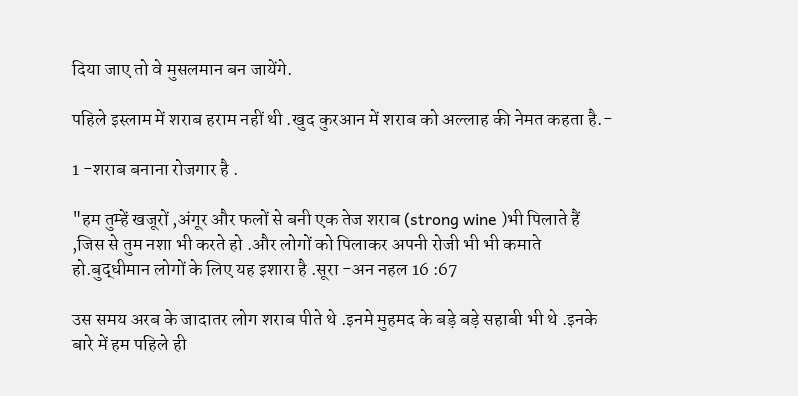दिया जाए तो वे मुसलमान बन जायेंगे.

पहिले इस्लाम में शराब हराम नहीं थी .खुद कुरआन में शराब को अल्लाह की नेमत कहता है.-

1 -शराब बनाना रोजगार है .

"हम तुम्हें खजूरों ,अंगूर और फलों से बनी एक तेज शराब (strong wine )भी पिलाते हैं ,जिस से तुम नशा भी करते हो .और लोगों को पिलाकर अपनी रोजी भी भी कमाते हो.बुद्धीमान लोगों के लिए यह इशारा है .सूरा -अन नहल 16 :67

उस समय अरब के जादातर लोग शराब पीते थे .इनमे मुहमद के बड़े बड़े सहाबी भी थे .इनके बारे में हम पहिले ही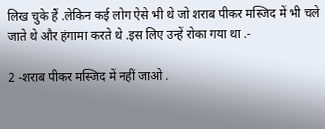लिख चुके हैं .लेकिन कई लोग ऐसे भी थे जो शराब पीकर मस्जिद में भी चले जाते थे और हंगामा करते थे .इस लिए उन्हें रोका गया था .-

2 -शराब पीकर मस्जिद में नहीं जाओ .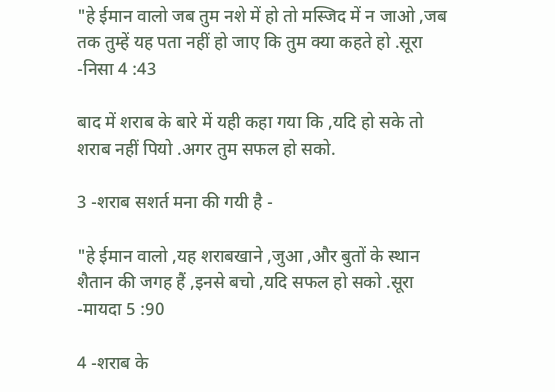"हे ईमान वालो जब तुम नशे में हो तो मस्जिद में न जाओ ,जब तक तुम्हें यह पता नहीं हो जाए कि तुम क्या कहते हो .सूरा -निसा 4 :43

बाद में शराब के बारे में यही कहा गया कि ,यदि हो सके तो शराब नहीं पियो .अगर तुम सफल हो सको.

3 -शराब सशर्त मना की गयी है -

"हे ईमान वालो ,यह शराबखाने ,जुआ ,और बुतों के स्थान शैतान की जगह हैं ,इनसे बचो ,यदि सफल हो सको .सूरा -मायदा 5 :90

4 -शराब के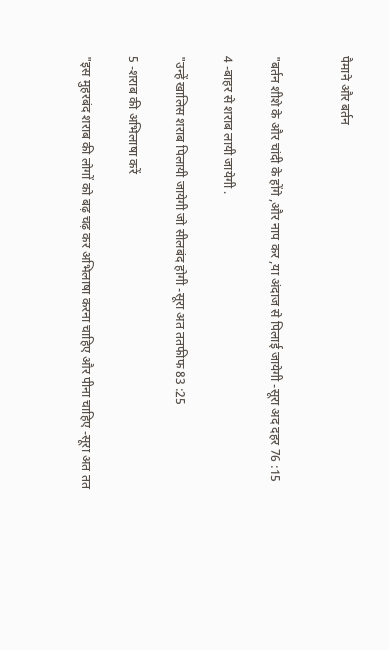पैमाने और बर्तन


"बर्तन शीशे के और चांदी के होंगे ,और नाप कर ,या अंदाज से पिलाई जायेगी -सूरा अद दहर 76 :15

4 -बाहर से शराब लायी जायेगी .

"उन्हें खालिस शराब पिलायी जायेगी जो सीलबंद होगी -सूरा अत ततफीफ 83 :25

5 -शराब की अभिलाषा करें

"इस मुहरबंद शराब की लोगों को बढ़ चढ़ कर अभिलाषा करना चाहिए और पीना चाहिए -सूरा अत तत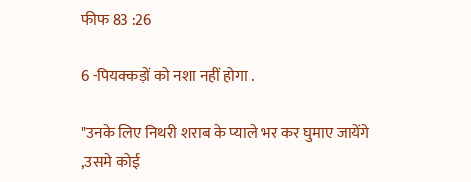फीफ 83 :26

6 -पियक्कड़ों को नशा नहीं होगा .

"उनके लिए निथरी शराब के प्याले भर कर घुमाए जायेंगे ,उसमे कोई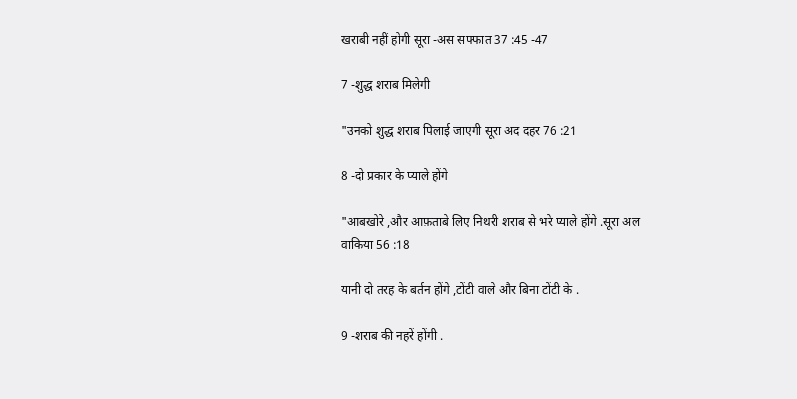खराबी नहीं होगी सूरा -अस सफ्फात 37 :45 -47

7 -शुद्ध शराब मिलेगी

"उनको शुद्ध शराब पिलाई जाएगी सूरा अद दहर 76 :21

8 -दो प्रकार के प्याले होंगे

"आबखोरे ,और आफ़ताबे लिए निथरी शराब से भरे प्याले होंगे .सूरा अल वाकिया 56 :18

यानी दो तरह के बर्तन होंगे ,टोंटी वाले और बिना टोंटी के .

9 -शराब की नहरें होंगी .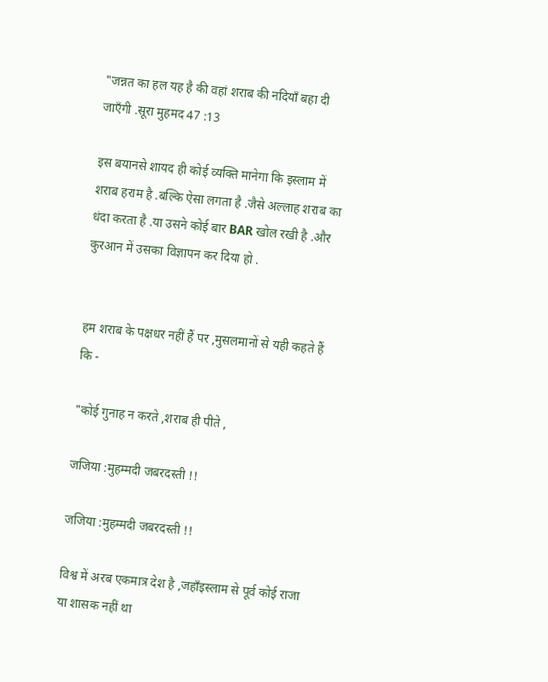"जन्नत का हल यह है की वहां शराब की नदियाँ बहा दी जाएँगी .सूरा मुहमद 47 :13

इस बयानसे शायद ही कोई व्यक्ति मानेगा कि इस्लाम में शराब हराम है .बल्कि ऐसा लगता है .जैसे अल्लाह शराब का धंदा करता है .या उसने कोई बार BAR खोल रखी है .और कुरआन में उसका विज्ञापन कर दिया हो .


हम शराब के पक्षधर नहीं हैं पर ,मुसलमानों से यही कहते हैं कि -

"कोई गुनाह न करते ,शराब ही पीते ,

जजिया :मुहम्मदी जबरदस्ती !!

जजिया :मुहम्मदी जबरदस्ती !!

विश्व में अरब एकमात्र देश है ,जहाँइस्लाम से पूर्व कोई राजा या शासक नहीं था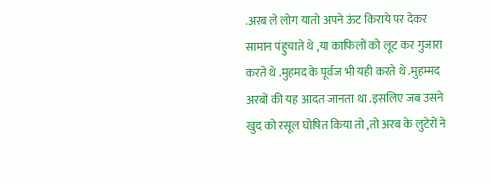.अरब ले लोग यातो अपने ऊंट किराये पर देकर सामान पंहुचाते थे ,या काफिलों को लूट कर गुजारा करते थे .मुहमद के पूर्वज भी यही करते थे .मुहम्मद अरबों की यह आदत जानता था .इसलिए जब उसने खुद को रसूल घोषित किया तो ,तो अरब के लुटेरों ने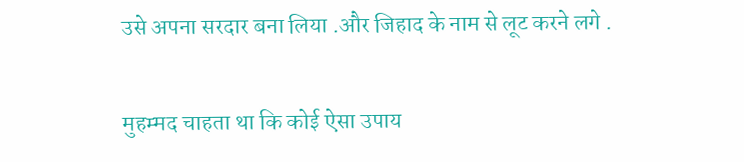उसे अपना सरदार बना लिया .और जिहाद के नाम से लूट करने लगे .

मुहम्मद चाहता था कि कोई ऐसा उपाय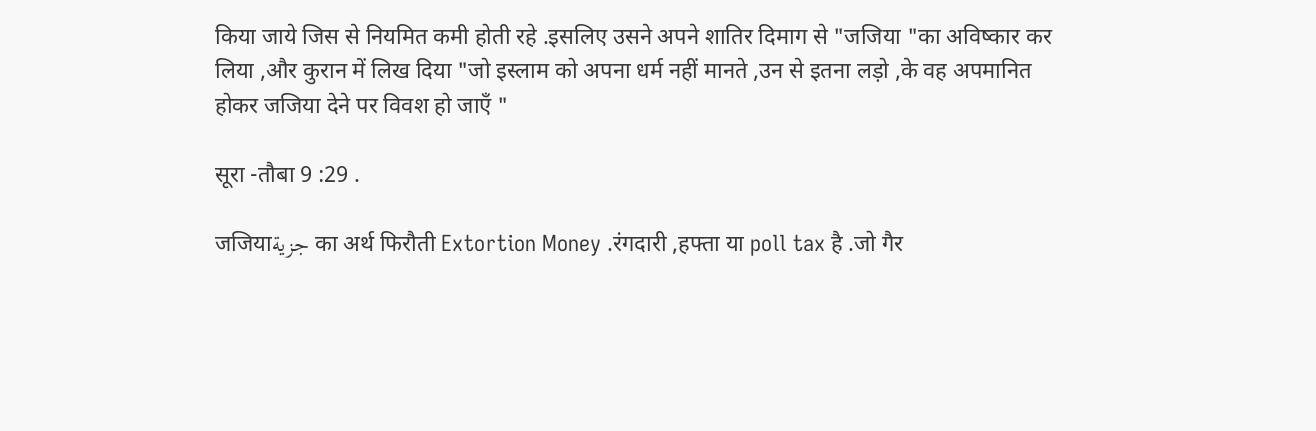किया जाये जिस से नियमित कमी होती रहे .इसलिए उसने अपने शातिर दिमाग से "जजिया "का अविष्कार कर लिया ,और कुरान में लिख दिया "जो इस्लाम को अपना धर्म नहीं मानते ,उन से इतना लड़ो ,के वह अपमानित होकर जजिया देने पर विवश हो जाएँ "

सूरा -तौबा 9 :29 .

जजियाجزية का अर्थ फिरौती Extortion Money .रंगदारी ,हफ्ता या poll tax है .जो गैर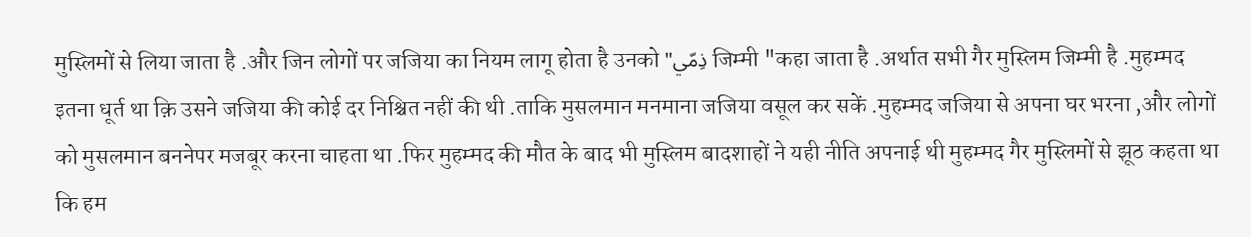मुस्लिमों से लिया जाता है .और जिन लोगों पर जजिया का नियम लागू होता है उनको "ذِمّي जिम्मी "कहा जाता है .अर्थात सभी गैर मुस्लिम जिम्मी है .मुहम्मद इतना धूर्त था क़ि उसने जजिया की कोई दर निश्चित नहीं की थी .ताकि मुसलमान मनमाना जजिया वसूल कर सकें .मुहम्मद जजिया से अपना घर भरना ,और लोगों को मुसलमान बननेपर मजबूर करना चाहता था .फिर मुहम्मद की मौत के बाद भी मुस्लिम बादशाहों ने यही नीति अपनाई थी मुहम्मद गैर मुस्लिमों से झूठ कहता था कि हम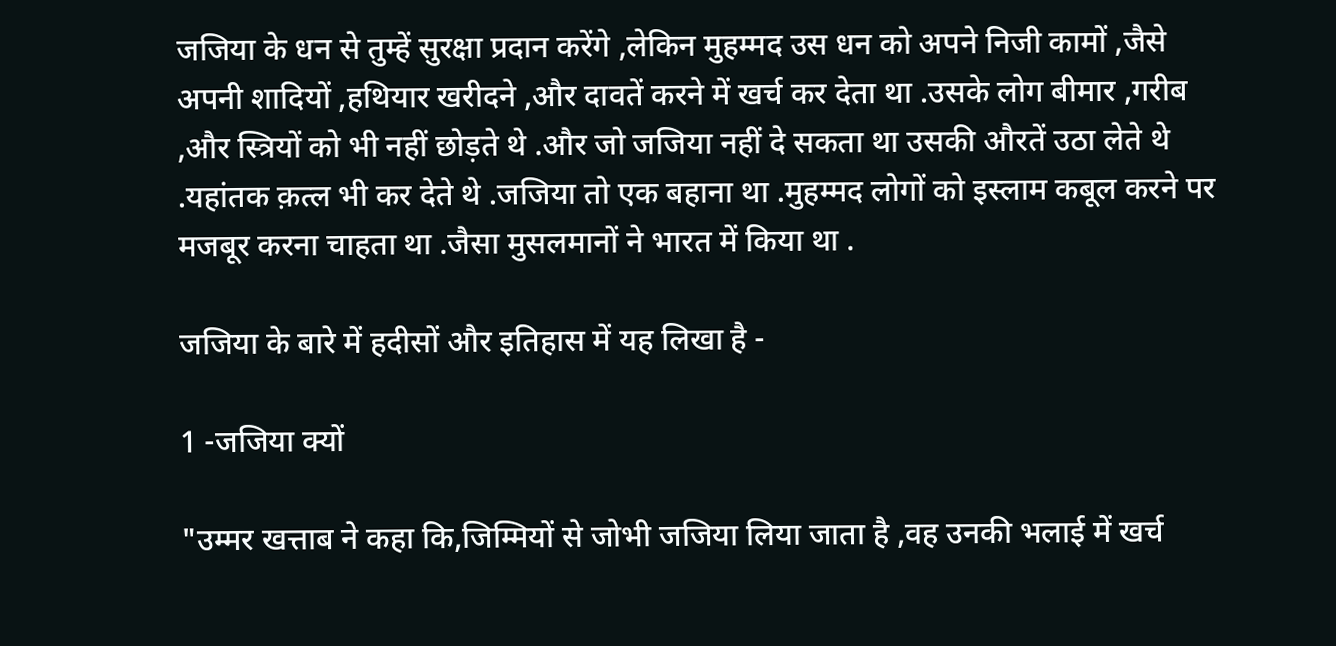जजिया के धन से तुम्हें सुरक्षा प्रदान करेंगे ,लेकिन मुहम्मद उस धन को अपने निजी कामों ,जैसे अपनी शादियों ,हथियार खरीदने ,और दावतें करने में खर्च कर देता था .उसके लोग बीमार ,गरीब ,और स्त्रियों को भी नहीं छोड़ते थे .और जो जजिया नहीं दे सकता था उसकी औरतें उठा लेते थे .यहांतक क़त्ल भी कर देते थे .जजिया तो एक बहाना था .मुहम्मद लोगों को इस्लाम कबूल करने पर मजबूर करना चाहता था .जैसा मुसलमानों ने भारत में किया था .

जजिया के बारे में हदीसों और इतिहास में यह लिखा है -

1 -जजिया क्यों

"उम्मर खत्ताब ने कहा कि,जिम्मियों से जोभी जजिया लिया जाता है ,वह उनकी भलाई में खर्च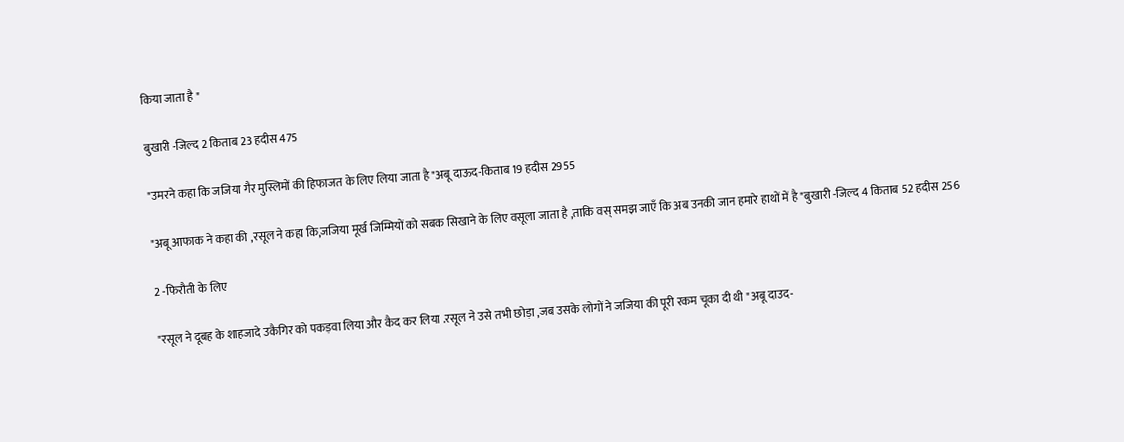किया जाता है "

बुखारी -जिल्द 2 किताब 23 हदीस 475

"उमरने कहा कि जजिया गैर मुस्लिमों की हिफाजत के लिए लिया जाता है "अबू दाऊद-किताब 19 हदीस 2955

"अबू आफाक ने कहा की ,रसूल ने कहा कि,जजिया मूर्ख जिम्मियों को सबक सिखाने के लिए वसूला जाता है ,ताकि वस् समझ जाएँ कि अब उनकी जान हमारे हाथों में है "बुखारी -जिल्द 4 किताब 52 हदीस 256

2 -फिरौती के लिए

"रसूल ने दूबह के शाहजादे उकैगिर को पकड़वा लिया और कैद कर लिया .रसूल ने उसे तभी छोड़ा ,जब उसके लोगों ने जजिया की पूरी रकम चूका दी थी "अबू दाउद-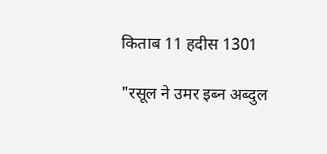किताब 11 हदीस 1301

"रसूल ने उमर इब्न अब्दुल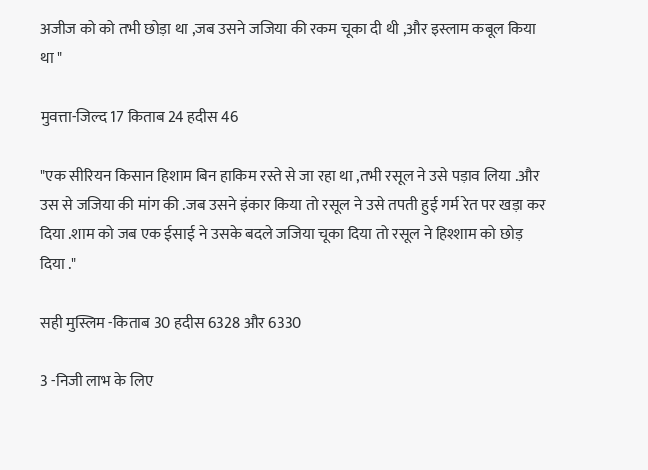अजीज को को तभी छोड़ा था ,जब उसने जजिया की रकम चूका दी थी ,और इस्लाम कबूल किया था "

मुवत्ता-जिल्द 17 किताब 24 हदीस 46

"एक सीरियन किसान हिशाम बिन हाकिम रस्ते से जा रहा था ,तभी रसूल ने उसे पड़ाव लिया .और उस से जजिया की मांग की .जब उसने इंकार किया तो रसूल ने उसे तपती हुई गर्म रेत पर खड़ा कर दिया .शाम को जब एक ईसाई ने उसके बदले जजिया चूका दिया तो रसूल ने हिश्शाम को छोड़ दिया ."

सही मुस्लिम -किताब 30 हदीस 6328 और 6330

3 -निजी लाभ के लिए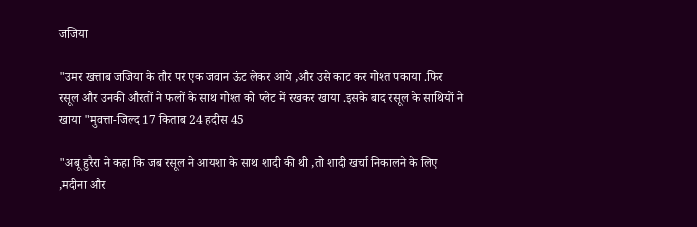जजिया

"उमर खत्ताब जजिया के तौर पर एक जवान ऊंट लेकर आये ,और उसे काट कर गोश्त पकाया .फिर रसूल और उनकी औरतों ने फलों के साथ गोश्त को प्लेट में रखकर खाया .इसके बाद रसूल के साथियों ने खाया "मुवत्ता-जिल्द 17 किताब 24 हदीस 45

"अबू हुरैरा ने कहा कि जब रसूल ने आयशा के साथ शादी की थी ,तो शादी खर्चा निकालने के लिए ,मदीना और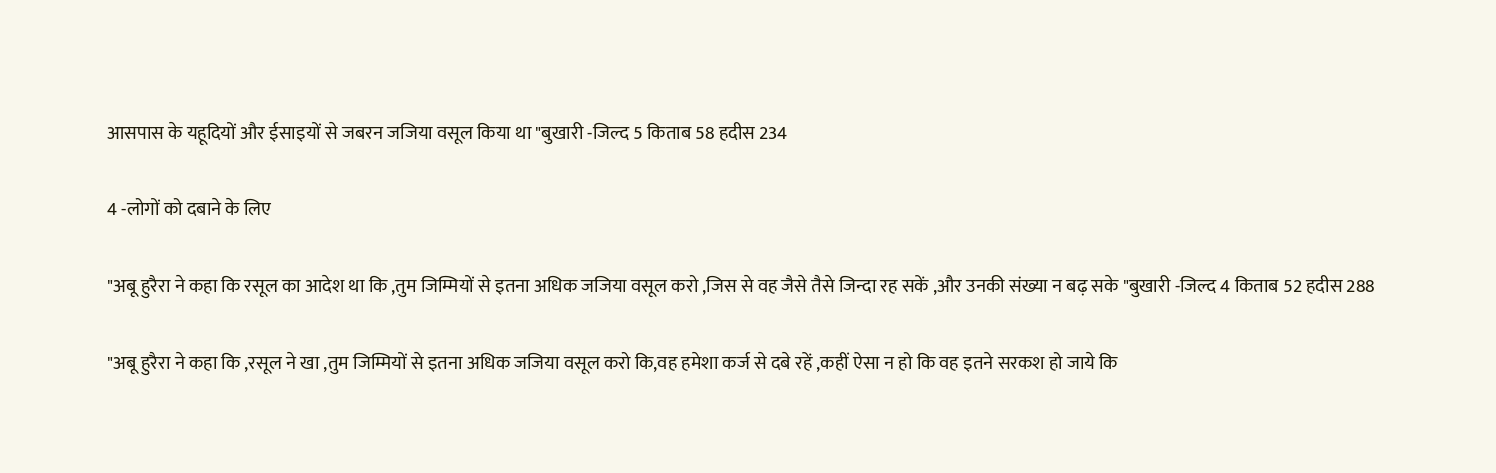आसपास के यहूदियों और ईसाइयों से जबरन जजिया वसूल किया था "बुखारी -जिल्द 5 किताब 58 हदीस 234

4 -लोगों को दबाने के लिए

"अबू हुरैरा ने कहा कि रसूल का आदेश था कि ,तुम जिम्मियों से इतना अधिक जजिया वसूल करो ,जिस से वह जैसे तैसे जिन्दा रह सकें ,और उनकी संख्या न बढ़ सके "बुखारी -जिल्द 4 किताब 52 हदीस 288

"अबू हुरैरा ने कहा कि ,रसूल ने खा ,तुम जिम्मियों से इतना अधिक जजिया वसूल करो कि,वह हमेशा कर्ज से दबे रहें ,कहीं ऐसा न हो कि वह इतने सरकश हो जाये कि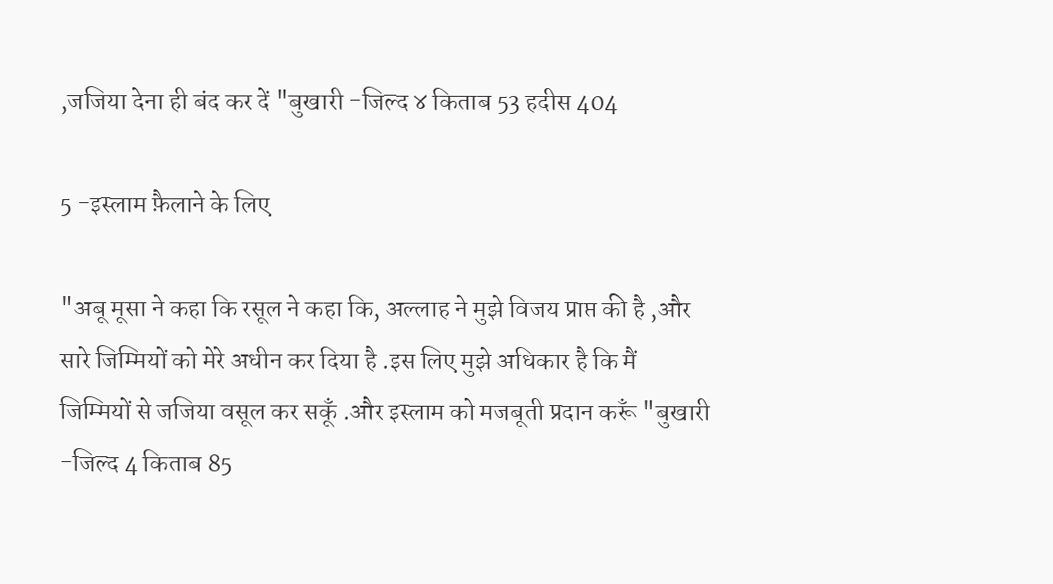,जजिया देना ही बंद कर दें "बुखारी -जिल्द ४ किताब 53 हदीस 404

5 -इस्लाम फ़ैलाने के लिए

"अबू मूसा ने कहा कि रसूल ने कहा कि, अल्लाह ने मुझे विजय प्राप्त की है ,और सारे जिम्मियों को मेरे अधीन कर दिया है .इस लिए मुझे अधिकार है कि मैं जिम्मियों से जजिया वसूल कर सकूँ .और इस्लाम को मजबूती प्रदान करूँ "बुखारी -जिल्द 4 किताब 85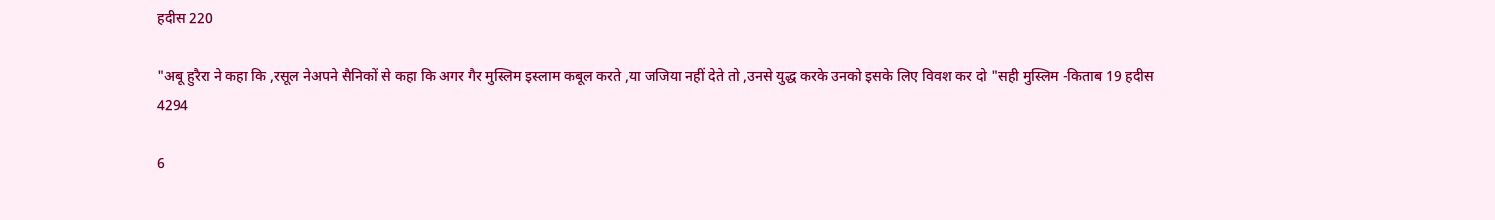हदीस 220

"अबू हुरैरा ने कहा कि ,रसूल नेअपने सैनिकों से कहा कि अगर गैर मुस्लिम इस्लाम कबूल करते ,या जजिया नहीं देते तो ,उनसे युद्ध करके उनको इसके लिए विवश कर दो "सही मुस्लिम -किताब 19 हदीस 4294

6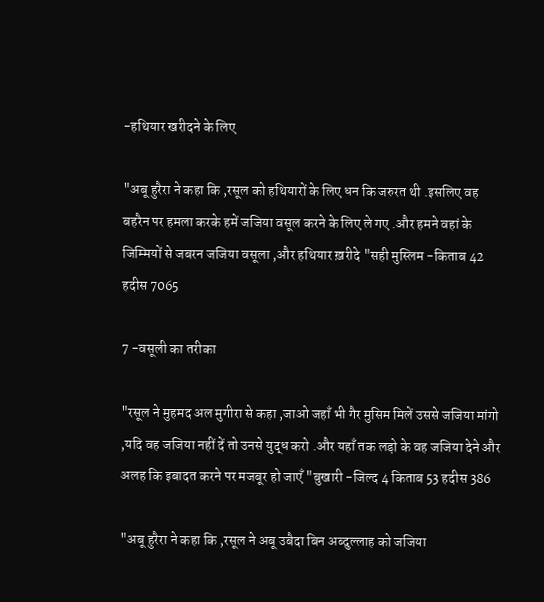-हथियार खरीदने के लिए

"अबू हुरैरा ने कहा कि ,रसूल को हथियारों के लिए धन कि जरुरत थी .इसलिए वह बहरैन पर हमला करके हमें जजिया वसूल करने के लिए ले गए .और हमने वहां के जिम्मियों से जबरन जजिया वसूला ,और हथियार ख़रीदे "सही मुस्लिम -किताब 42 हदीस 7065

7 -वसूली का तरीका

"रसूल ने मुहमद अल मुगीरा से कहा ,जाओ जहाँ भी गैर मुसिम मिलें उससे जजिया मांगो ,यदि वह जजिया नहीं दें तो उनसे युद्ध करो .और यहाँ तक लड़ो के वह जजिया देने और अलह कि इबादत करने पर मजबूर हो जाएँ "बुखारी -जिल्द 4 किताब 53 हदीस 386

"अबू हुरैरा ने कहा कि ,रसूल ने अबू उबैदा बिन अब्दुल्लाह को जजिया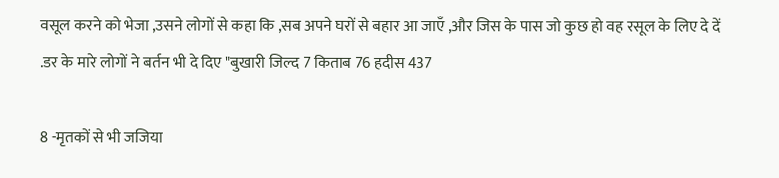वसूल करने को भेजा ,उसने लोगों से कहा कि ,सब अपने घरों से बहार आ जाएँ ,और जिस के पास जो कुछ हो वह रसूल के लिए दे दें .डर के मारे लोगों ने बर्तन भी दे दिए "बुखारी जिल्द 7 किताब 76 हदीस 437

8 -मृतकों से भी जजिया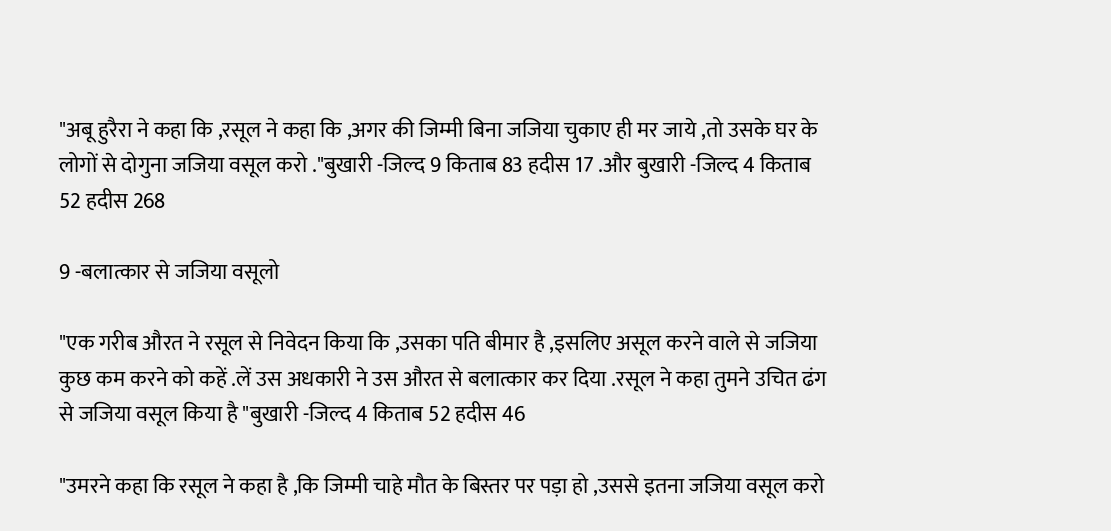"अबू हुरैरा ने कहा कि ,रसूल ने कहा कि ,अगर की जिम्मी बिना जजिया चुकाए ही मर जाये ,तो उसके घर के लोगों से दोगुना जजिया वसूल करो ."बुखारी -जिल्द 9 किताब 83 हदीस 17 .और बुखारी -जिल्द 4 किताब 52 हदीस 268

9 -बलात्कार से जजिया वसूलो

"एक गरीब औरत ने रसूल से निवेदन किया कि ,उसका पति बीमार है ,इसलिए असूल करने वाले से जजिया कुछ कम करने को कहें .लें उस अधकारी ने उस औरत से बलात्कार कर दिया .रसूल ने कहा तुमने उचित ढंग से जजिया वसूल किया है "बुखारी -जिल्द 4 किताब 52 हदीस 46

"उमरने कहा कि रसूल ने कहा है ,कि जिम्मी चाहे मौत के बिस्तर पर पड़ा हो ,उससे इतना जजिया वसूल करो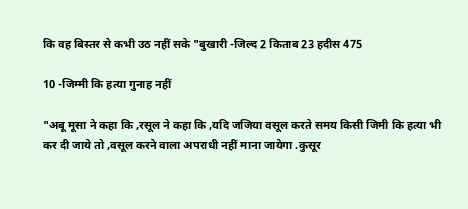कि वह बिस्तर से कभी उठ नहीं सके "बुखारी -जिल्द 2 किताब 23 हदीस 475

10 -जिम्मी कि हत्या गुनाह नहीं

"अबू मूसा ने कहा कि ,रसूल ने कहा कि ,यदि जजिया वसूल करते समय किसी जिमी कि हत्या भी कर दी जाये तो ,वसूल करने वाला अपराधी नहीं माना जायेगा .कुसूर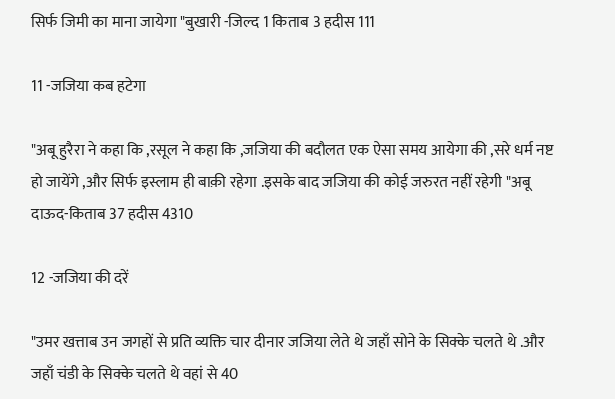सिर्फ जिमी का माना जायेगा "बुखारी -जिल्द 1 किताब 3 हदीस 111

11 -जजिया कब हटेगा

"अबू हुरैरा ने कहा कि ,रसूल ने कहा कि ,जजिया की बदौलत एक ऐसा समय आयेगा की ,सरे धर्म नष्ट हो जायेंगे ,और सिर्फ इस्लाम ही बाक़ी रहेगा .इसके बाद जजिया की कोई जरुरत नहीं रहेगी "अबू दाऊद-किताब 37 हदीस 4310

12 -जजिया की दरें

"उमर खत्ताब उन जगहों से प्रति व्यक्ति चार दीनार जजिया लेते थे जहाँ सोने के सिक्के चलते थे .और जहाँ चंडी के सिक्के चलते थे वहां से 40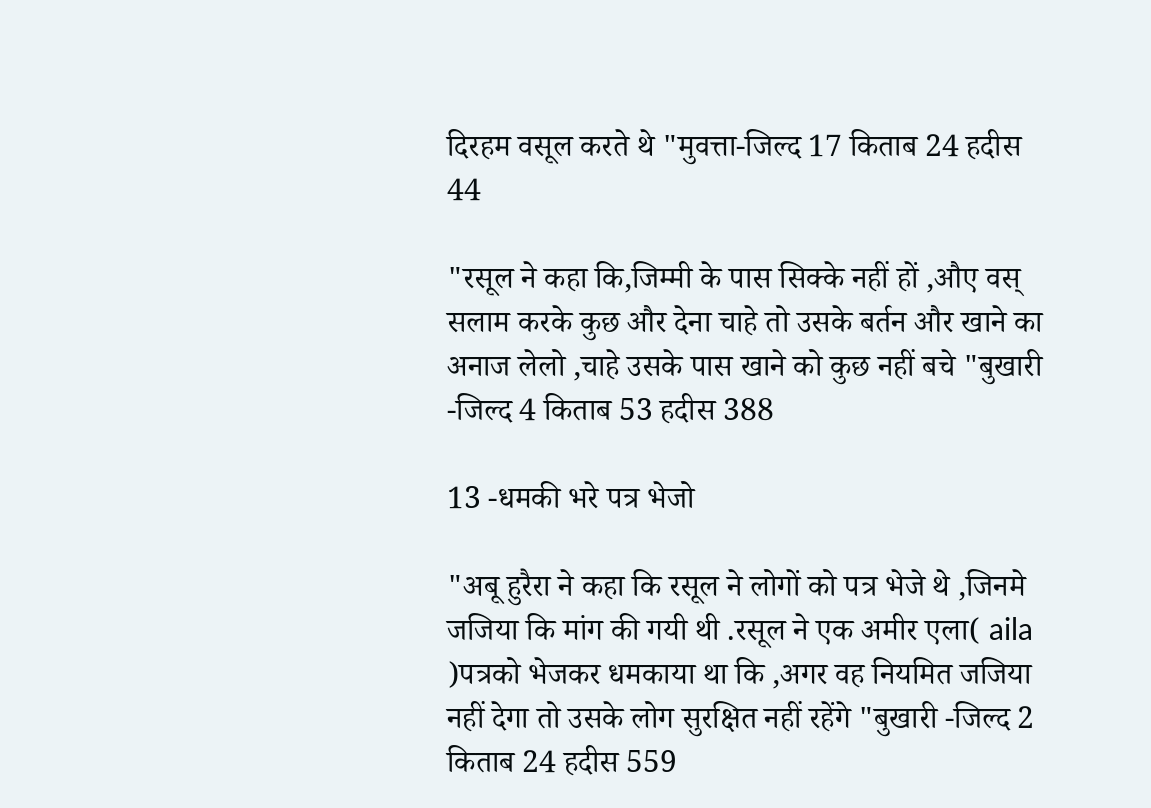दिरहम वसूल करते थे "मुवत्ता-जिल्द 17 किताब 24 हदीस 44

"रसूल ने कहा कि,जिम्मी के पास सिक्के नहीं हों ,औए वस् सलाम करके कुछ और देना चाहे तो उसके बर्तन और खाने का अनाज लेलो ,चाहे उसके पास खाने को कुछ नहीं बचे "बुखारी -जिल्द 4 किताब 53 हदीस 388

13 -धमकी भरे पत्र भेजो

"अबू हुरैरा ने कहा कि रसूल ने लोगों को पत्र भेजे थे ,जिनमे जजिया कि मांग की गयी थी .रसूल ने एक अमीर एला( aila )पत्रको भेजकर धमकाया था कि ,अगर वह नियमित जजिया नहीं देगा तो उसके लोग सुरक्षित नहीं रहेंगे "बुखारी -जिल्द 2 किताब 24 हदीस 559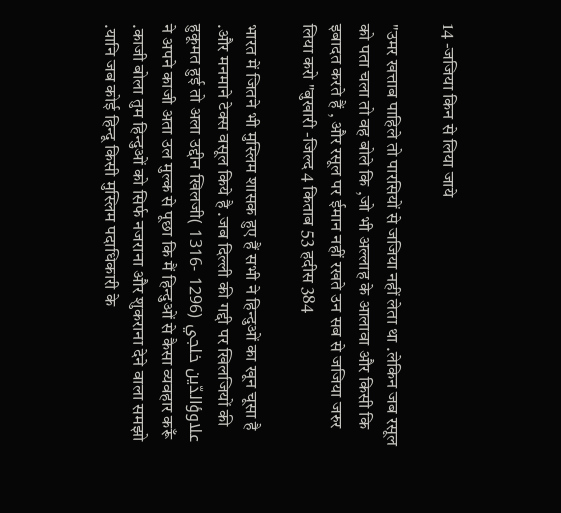14 -जजिया किन से लिया जाये

"उमर खत्ताब पाहिले तो पारसियों से जजिया नहीं लेता था .लेकिन जब रसूल को पता चला तो वह बोले कि ,जो भी अल्लाह के आलावा और किसी कि इबादत करते हैं , और रसूल पर ईमान नहीं रखते उन सब से जजिया जरुर लिया करो "बुखारी -जिल्द 4 किताब 53 हदीस 384

भारत में जितने भी मुस्लिम शासक हुए हैं सभी ने हिन्दुओं का खून चूसा है .और मनमाने टेक्स वसूल किये है .जब दिल्ली की गद्दी पर खिलजियों की हुकूमत हुई तो अला उद्दीन खिलजीعلاوؤالدّين خلجي (1296 -1316 ) ने अपने काजी अता उल मुल्क से पूछा कि मैं हिन्दुओं से कैसा व्यवहार करूँ .काजी बोला तुम हिन्दुओं को सिर्फ नजराना और शुकराना देने वाला समझो .यानि जब कोई हिन्दू किसी मुस्लिम पदाधिकारी के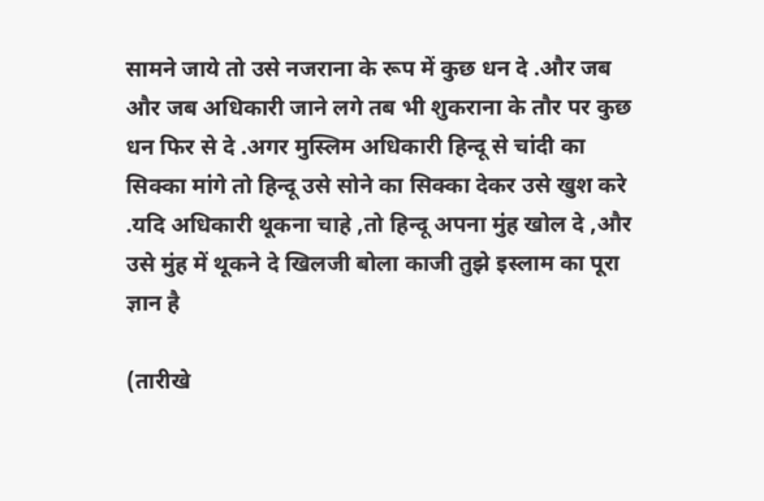सामने जाये तो उसे नजराना के रूप में कुछ धन दे .और जब और जब अधिकारी जाने लगे तब भी शुकराना के तौर पर कुछ धन फिर से दे .अगर मुस्लिम अधिकारी हिन्दू से चांदी का सिक्का मांगे तो हिन्दू उसे सोने का सिक्का देकर उसे खुश करे .यदि अधिकारी थूकना चाहे ,तो हिन्दू अपना मुंह खोल दे ,और उसे मुंह में थूकने दे खिलजी बोला काजी तुझे इस्लाम का पूरा ज्ञान है

(तारीखे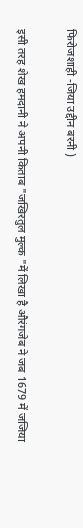फिरोजशाही -जिया उद्दीन बरनी )

इसी तरह शेख हमदानी ने अपनी किताब "जखिरतुल मुल्क "में लिखा है औरंगजेब ने जब 1679 में जजिया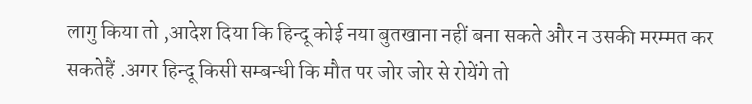लागु किया तो ,आदेश दिया कि हिन्दू कोई नया बुतखाना नहीं बना सकते और न उसकी मरम्मत कर सकतेहैं .अगर हिन्दू किसी सम्बन्धी कि मौत पर जोर जोर से रोयेंगे तो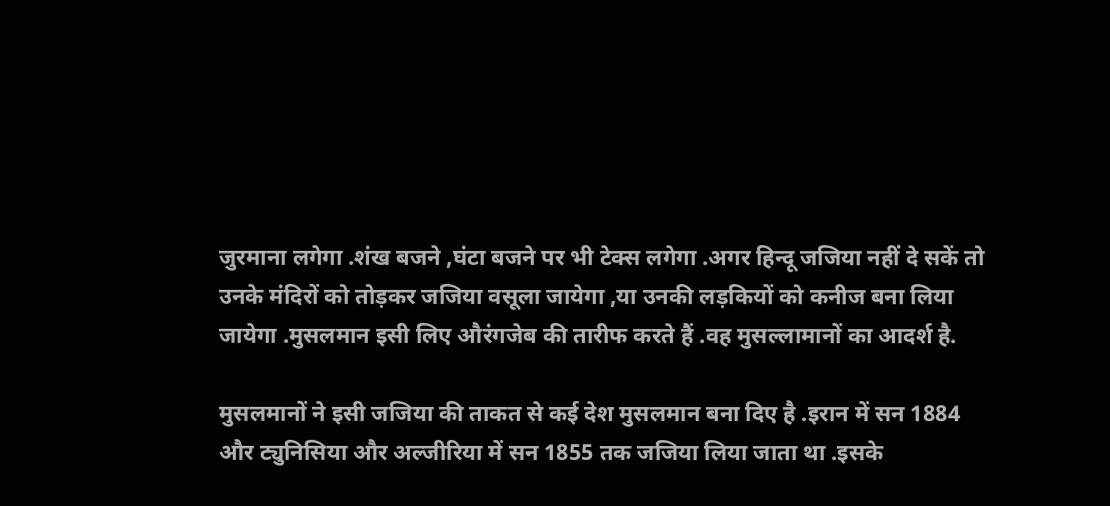जुरमाना लगेगा .शंख बजने ,घंटा बजने पर भी टेक्स लगेगा .अगर हिन्दू जजिया नहीं दे सकें तो उनके मंदिरों को तोड़कर जजिया वसूला जायेगा ,या उनकी लड़कियों को कनीज बना लिया जायेगा .मुसलमान इसी लिए औरंगजेब की तारीफ करते हैं .वह मुसल्लामानों का आदर्श है.

मुसलमानों ने इसी जजिया की ताकत से कई देश मुसलमान बना दिए है .इरान में सन 1884 और ट्युनिसिया और अल्जीरिया में सन 1855 तक जजिया लिया जाता था .इसके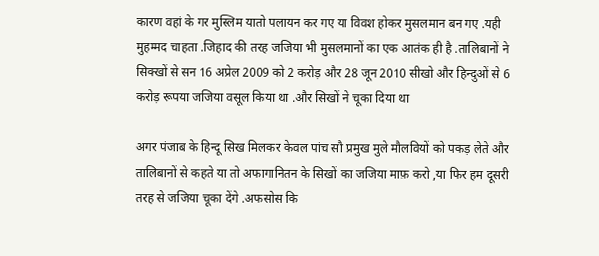कारण वहां के गर मुस्लिम यातो पलायन कर गए या विवश होकर मुसलमान बन गए .यही मुहम्मद चाहता .जिहाद की तरह जजिया भी मुसलमानों का एक आतंक ही है .तालिबानों ने सिक्खों से सन 16 अप्रेल 2009 को 2 करोड़ और 28 जून 2010 सीखो और हिन्दुओं से 6 करोड़ रूपया जजिया वसूल किया था .और सिखों ने चूका दिया था

अगर पंजाब के हिन्दू सिख मिलकर केवल पांच सौ प्रमुख मुले मौलवियों को पकड़ लेते और तालिबानों से कहते या तो अफागानितन के सिखों का जजिया माफ़ करो ,या फिर हम दूसरी तरह से जजिया चूका देंगे .अफसोस कि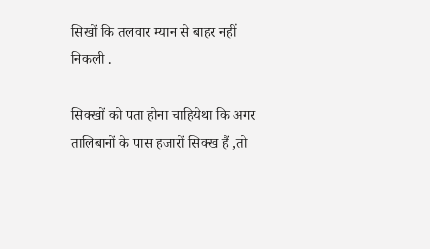सिखों कि तलवार म्यान से बाहर नहीं निकली .

सिक्खों को पता होना चाहियेथा कि अगर तालिबानों के पास हजारों सिक्ख हैं ,तो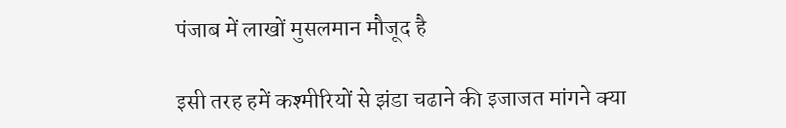पंजाब में लाखों मुसलमान मौजूद है

इसी तरह हमें कश्मीरियों से झंडा चढाने की इजाजत मांगने क्या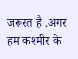जरूरत है .अगर हम कश्मीर के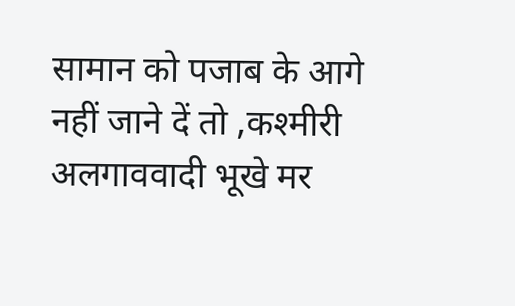सामान को पजाब के आगे नहीं जाने दें तो ,कश्मीरी अलगाववादी भूखे मर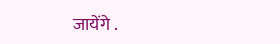जायेंगे .